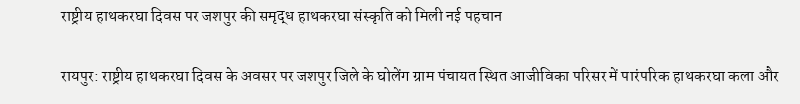राष्ट्रीय हाथकरघा दिवस पर जशपुर की समृद्ध हाथकरघा संस्कृति को मिली नई पहचान

रायपुर: राष्ट्रीय हाथकरघा दिवस के अवसर पर जशपुर जिले के घोलेंग ग्राम पंचायत स्थित आजीविका परिसर में पारंपरिक हाथकरघा कला और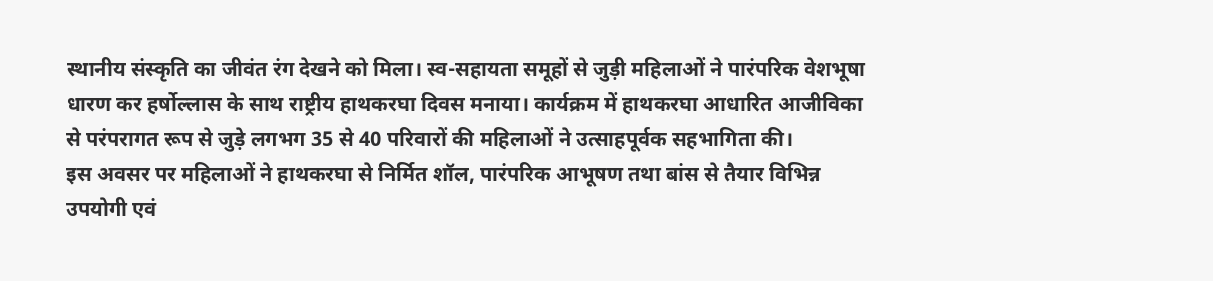स्थानीय संस्कृति का जीवंत रंग देखने को मिला। स्व-सहायता समूहों से जुड़ी महिलाओं ने पारंपरिक वेशभूषा धारण कर हर्षोल्लास के साथ राष्ट्रीय हाथकरघा दिवस मनाया। कार्यक्रम में हाथकरघा आधारित आजीविका से परंपरागत रूप से जुड़े लगभग 35 से 40 परिवारों की महिलाओं ने उत्साहपूर्वक सहभागिता की।
इस अवसर पर महिलाओं ने हाथकरघा से निर्मित शॉल, पारंपरिक आभूषण तथा बांस से तैयार विभिन्न उपयोगी एवं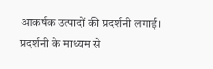आकर्षक उत्पादों की प्रदर्शनी लगाई। प्रदर्शनी के माध्यम से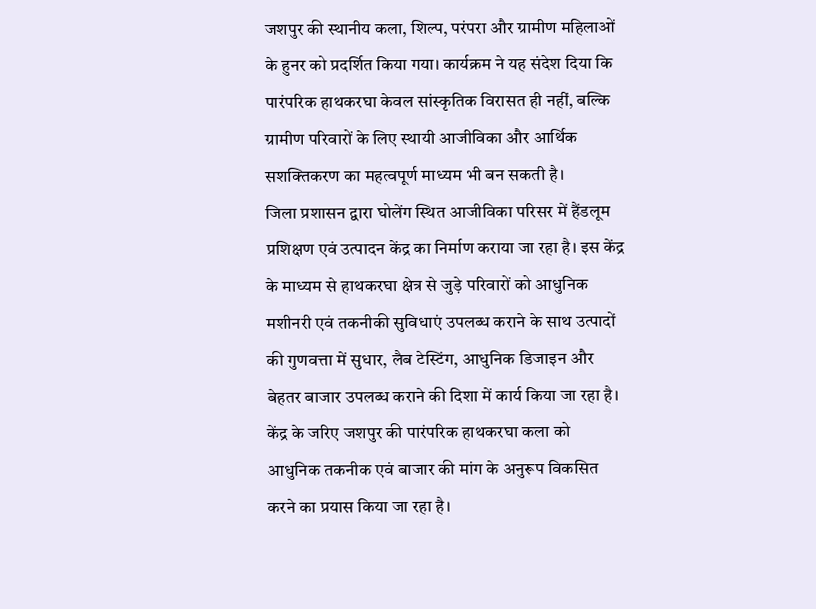जशपुर की स्थानीय कला, शिल्प, परंपरा और ग्रामीण महिलाओं के हुनर को प्रदर्शित किया गया। कार्यक्रम ने यह संदेश दिया कि पारंपरिक हाथकरघा केवल सांस्कृतिक विरासत ही नहीं, बल्कि ग्रामीण परिवारों के लिए स्थायी आजीविका और आर्थिक सशक्तिकरण का महत्वपूर्ण माध्यम भी बन सकती है।
जिला प्रशासन द्वारा घोलेंग स्थित आजीविका परिसर में हैंडलूम प्रशिक्षण एवं उत्पादन केंद्र का निर्माण कराया जा रहा है। इस केंद्र के माध्यम से हाथकरघा क्षेत्र से जुड़े परिवारों को आधुनिक मशीनरी एवं तकनीकी सुविधाएं उपलब्ध कराने के साथ उत्पादों की गुणवत्ता में सुधार, लैब टेस्टिंग, आधुनिक डिजाइन और बेहतर बाजार उपलब्ध कराने की दिशा में कार्य किया जा रहा है। केंद्र के जरिए जशपुर की पारंपरिक हाथकरघा कला को आधुनिक तकनीक एवं बाजार की मांग के अनुरूप विकसित करने का प्रयास किया जा रहा है।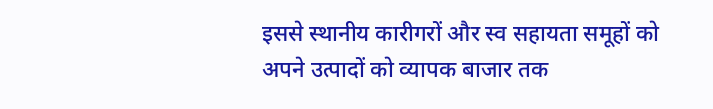इससे स्थानीय कारीगरों और स्व सहायता समूहों को अपने उत्पादों को व्यापक बाजार तक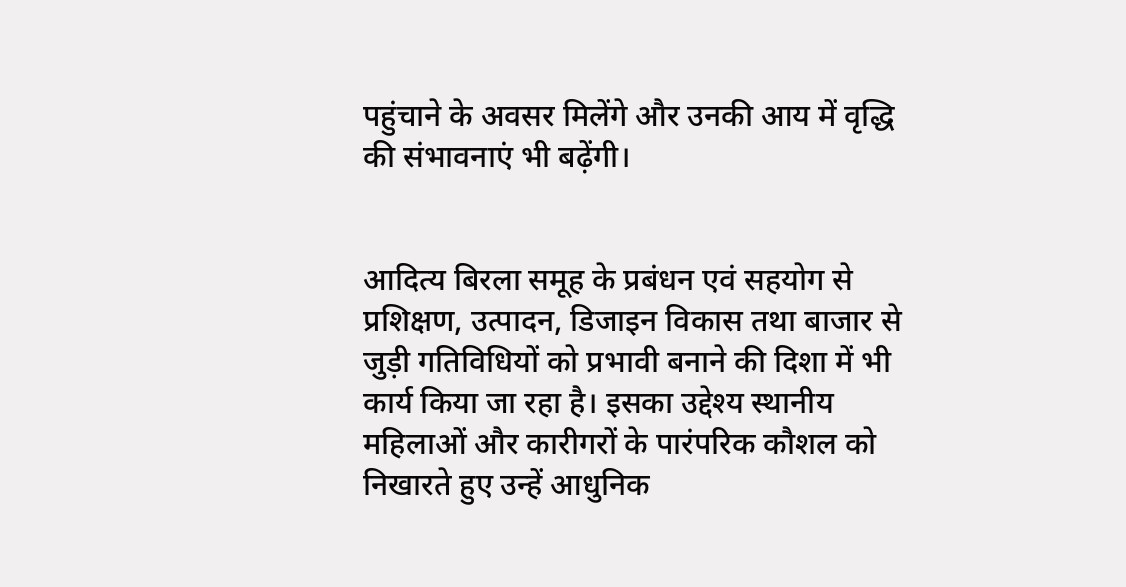पहुंचाने के अवसर मिलेंगे और उनकी आय में वृद्धि की संभावनाएं भी बढ़ेंगी।


आदित्य बिरला समूह के प्रबंधन एवं सहयोग से प्रशिक्षण, उत्पादन, डिजाइन विकास तथा बाजार से जुड़ी गतिविधियों को प्रभावी बनाने की दिशा में भी कार्य किया जा रहा है। इसका उद्देश्य स्थानीय महिलाओं और कारीगरों के पारंपरिक कौशल को निखारते हुए उन्हें आधुनिक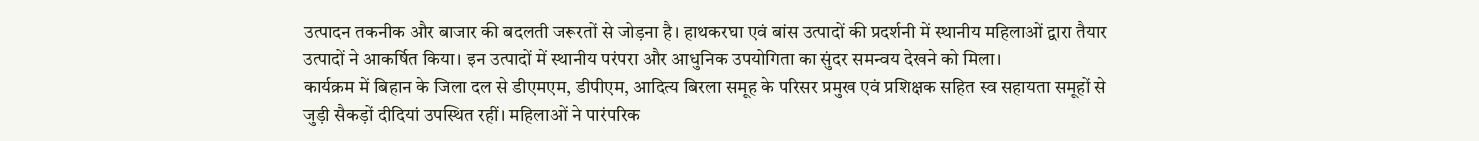उत्पादन तकनीक और बाजार की बदलती जरूरतों से जोड़ना है। हाथकरघा एवं बांस उत्पादों की प्रदर्शनी में स्थानीय महिलाओं द्वारा तैयार उत्पादों ने आकर्षित किया। इन उत्पादों में स्थानीय परंपरा और आधुनिक उपयोगिता का सुंदर समन्वय देखने को मिला।
कार्यक्रम में बिहान के जिला दल से डीएमएम, डीपीएम, आदित्य बिरला समूह के परिसर प्रमुख एवं प्रशिक्षक सहित स्व सहायता समूहों से जुड़ी सैकड़ों दीदियां उपस्थित रहीं। महिलाओं ने पारंपरिक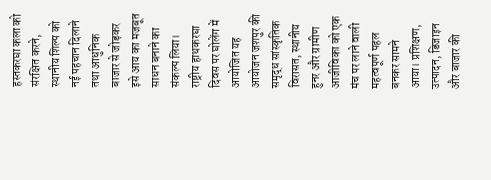हस्तकरघा कला को संरक्षित करने, स्थानीय शिल्प को नई पहचान दिलाने तथा आधुनिक बाजार से जोड़कर इसे आय का मजबूत साधन बनाने का संकल्प लिया।
राष्ट्रीय हाथकरघा दिवस पर घोलेंग में आयोजित यह आयोजन जशपुर की समृद्ध सांस्कृतिक विरासत, स्थानीय हुनर और ग्रामीण आजीविका को एक मंच पर लाने वाली महत्वपूर्ण पहल बनकर सामने आया। प्रशिक्षण, उत्पादन, डिजाइन और बाजार की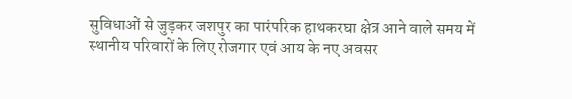सुविधाओं से जुड़कर जशपुर का पारंपरिक हाथकरघा क्षेत्र आने वाले समय में स्थानीय परिवारों के लिए रोजगार एवं आय के नए अवसर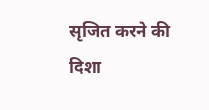सृजित करने की दिशा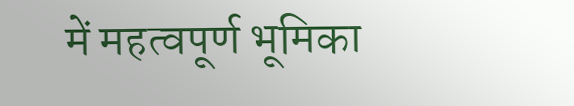में महत्वपूर्ण भूमिका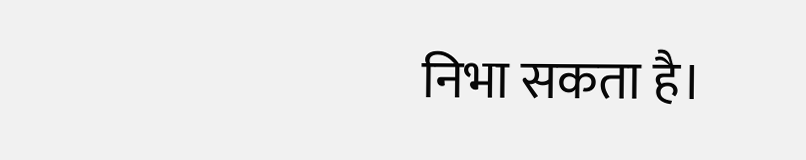निभा सकता है।